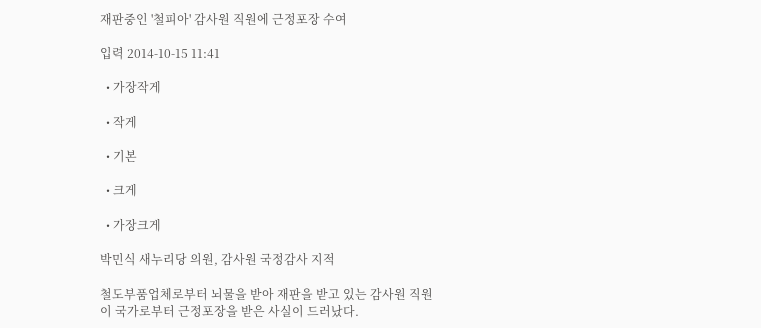재판중인 '철피아' 감사원 직원에 근정포장 수여

입력 2014-10-15 11:41

  • 가장작게

  • 작게

  • 기본

  • 크게

  • 가장크게

박민식 새누리당 의원, 감사원 국정감사 지적

철도부품업체로부터 뇌물을 받아 재판을 받고 있는 감사원 직원이 국가로부터 근정포장을 받은 사실이 드러났다.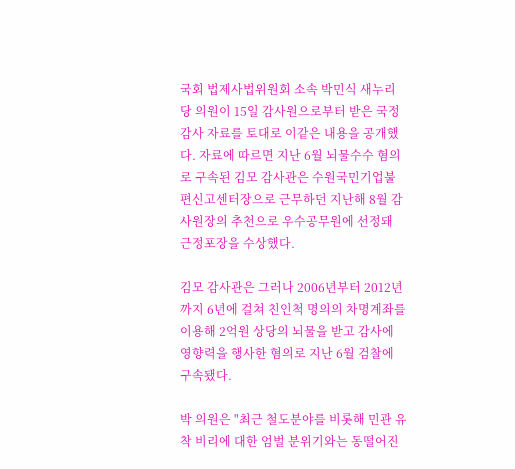국회 법제사법위원회 소속 박민식 새누리당 의원이 15일 감사원으로부터 받은 국정감사 자료를 토대로 이같은 내용을 공개했다. 자료에 따르면 지난 6월 뇌물수수 혐의로 구속된 김모 감사관은 수원국민기업불편신고센터장으로 근무하던 지난해 8월 감사원장의 추천으로 우수공무원에 선정돼 근정포장을 수상했다.

김모 감사관은 그러나 2006년부터 2012년까지 6년에 걸쳐 친인척 명의의 차명계좌를 이용해 2억원 상당의 뇌물을 받고 감사에 영향력을 행사한 혐의로 지난 6월 검찰에 구속됐다.

박 의원은 "최근 철도분야를 비롯해 민관 유착 비리에 대한 엄벌 분위기와는 동떨어진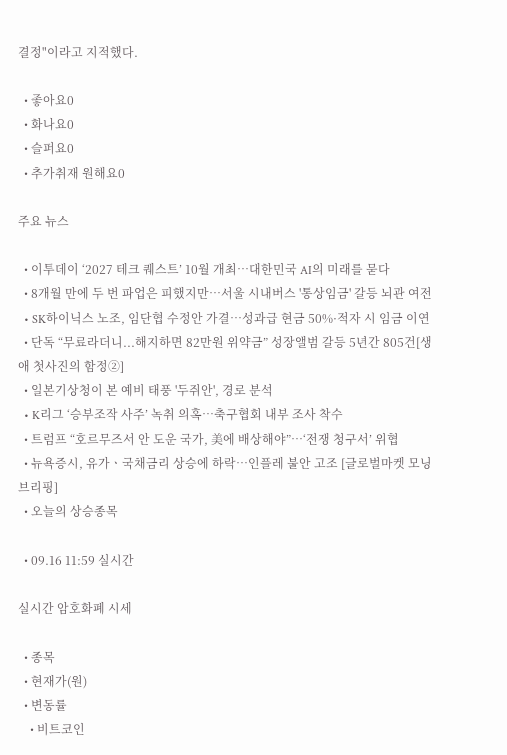결정"이라고 지적했다.

  • 좋아요0
  • 화나요0
  • 슬퍼요0
  • 추가취재 원해요0

주요 뉴스

  • 이투데이 ‘2027 테크 퀘스트’ 10월 개최⋯대한민국 AI의 미래를 묻다
  • 8개월 만에 두 번 파업은 피했지만…서울 시내버스 '통상임금' 갈등 뇌관 여전
  • SK하이닉스 노조, 임단협 수정안 가결…성과급 현금 50%·적자 시 임금 이연
  • 단독 “무료라더니...해지하면 82만원 위약금” 성장앨범 갈등 5년간 805건[생애 첫사진의 함정②]
  • 일본기상청이 본 예비 태풍 '두쥐안', 경로 분석
  • K리그 ‘승부조작 사주’ 녹취 의혹…축구협회 내부 조사 착수
  • 트럼프 “호르무즈서 안 도운 국가, 美에 배상해야”…‘전쟁 청구서’ 위협
  • 뉴욕증시, 유가ㆍ국채금리 상승에 하락⋯인플레 불안 고조 [글로벌마켓 모닝 브리핑]
  • 오늘의 상승종목

  • 09.16 11:59 실시간

실시간 암호화폐 시세

  • 종목
  • 현재가(원)
  • 변동률
    • 비트코인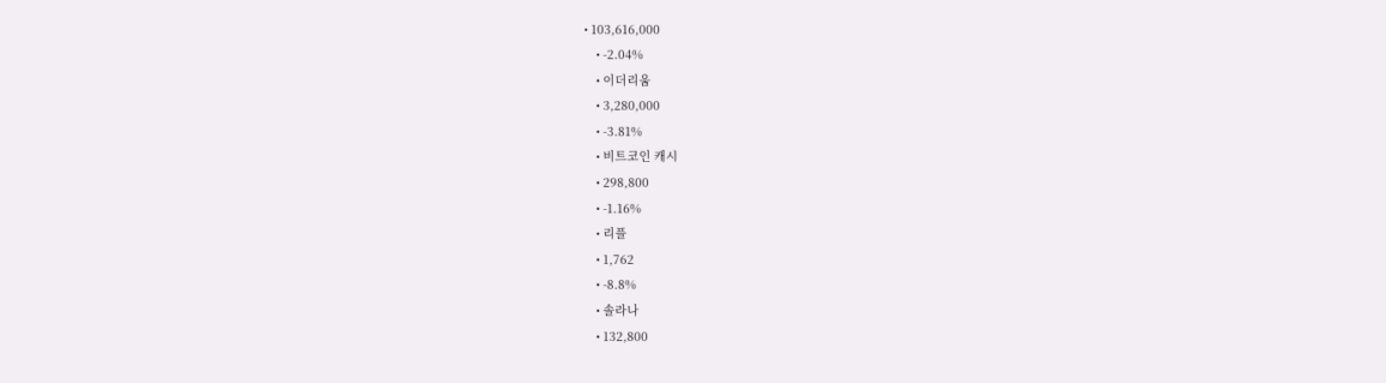• 103,616,000
    • -2.04%
    • 이더리움
    • 3,280,000
    • -3.81%
    • 비트코인 캐시
    • 298,800
    • -1.16%
    • 리플
    • 1,762
    • -8.8%
    • 솔라나
    • 132,800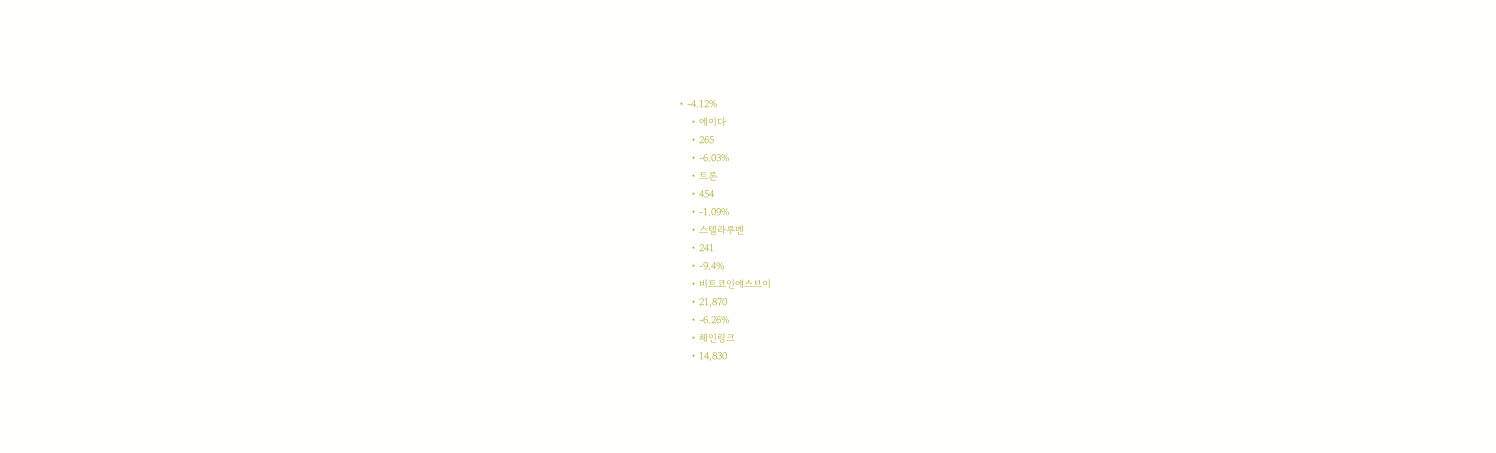• -4.12%
    • 에이다
    • 265
    • -6.03%
    • 트론
    • 454
    • -1.09%
    • 스텔라루멘
    • 241
    • -9.4%
    • 비트코인에스브이
    • 21,870
    • -6.26%
    • 체인링크
    • 14,830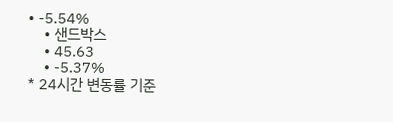• -5.54%
    • 샌드박스
    • 45.63
    • -5.37%
* 24시간 변동률 기준